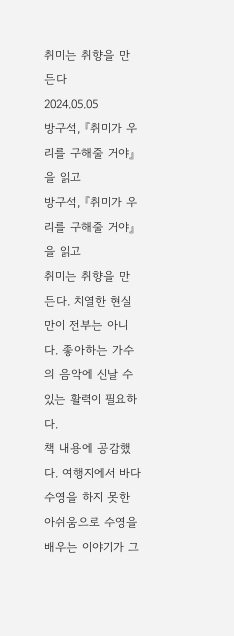취미는 취향을 만든다
2024.05.05
방구석, 『취미가 우리를 구해줄 거야』을 읽고
방구석, 『취미가 우리를 구해줄 거야』을 읽고
취미는 취향을 만든다. 치열한 현실만이 전부는 아니다. 좋아하는 가수의 음악에 신날 수 있는 활력이 필요하다.
책 내용에 공감했다. 여행지에서 바다 수영을 하지 못한 아쉬움으로 수영을 배우는 이야기가 그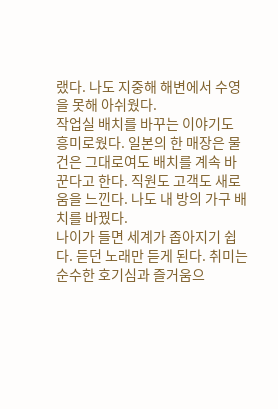랬다. 나도 지중해 해변에서 수영을 못해 아쉬웠다.
작업실 배치를 바꾸는 이야기도 흥미로웠다. 일본의 한 매장은 물건은 그대로여도 배치를 계속 바꾼다고 한다. 직원도 고객도 새로움을 느낀다. 나도 내 방의 가구 배치를 바꿨다.
나이가 들면 세계가 좁아지기 쉽다. 듣던 노래만 듣게 된다. 취미는 순수한 호기심과 즐거움으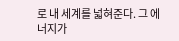로 내 세계를 넓혀준다. 그 에너지가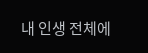내 인생 전체에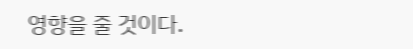영향을 줄 것이다.